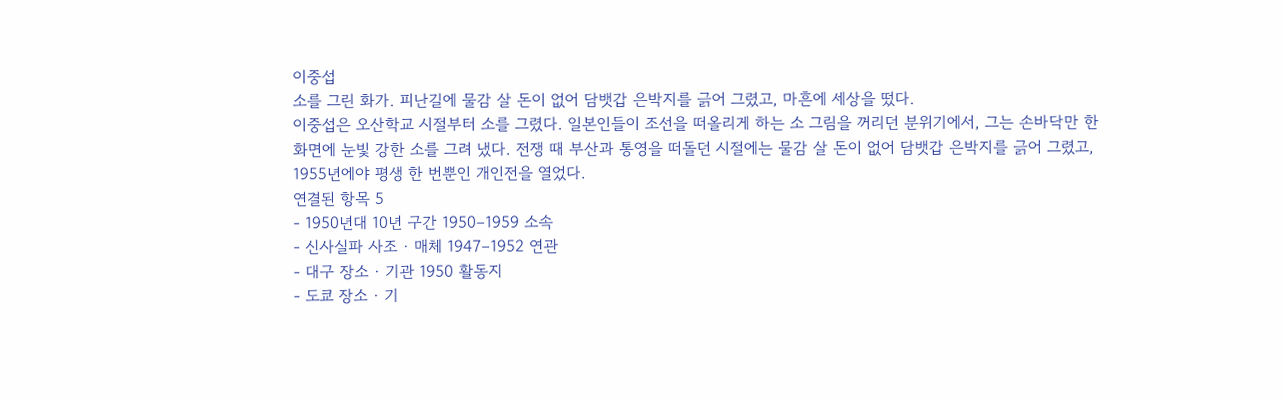이중섭
소를 그린 화가. 피난길에 물감 살 돈이 없어 담뱃갑 은박지를 긁어 그렸고, 마흔에 세상을 떴다.
이중섭은 오산학교 시절부터 소를 그렸다. 일본인들이 조선을 떠올리게 하는 소 그림을 꺼리던 분위기에서, 그는 손바닥만 한 화면에 눈빛 강한 소를 그려 냈다. 전쟁 때 부산과 통영을 떠돌던 시절에는 물감 살 돈이 없어 담뱃갑 은박지를 긁어 그렸고, 1955년에야 평생 한 번뿐인 개인전을 열었다.
연결된 항목 5
- 1950년대 10년 구간 1950–1959 소속
- 신사실파 사조 · 매체 1947–1952 연관
- 대구 장소 · 기관 1950 활동지
- 도쿄 장소 · 기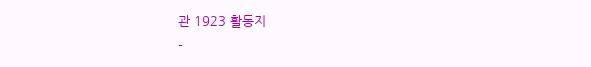관 1923 활동지
-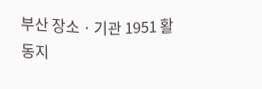부산 장소 · 기관 1951 활동지